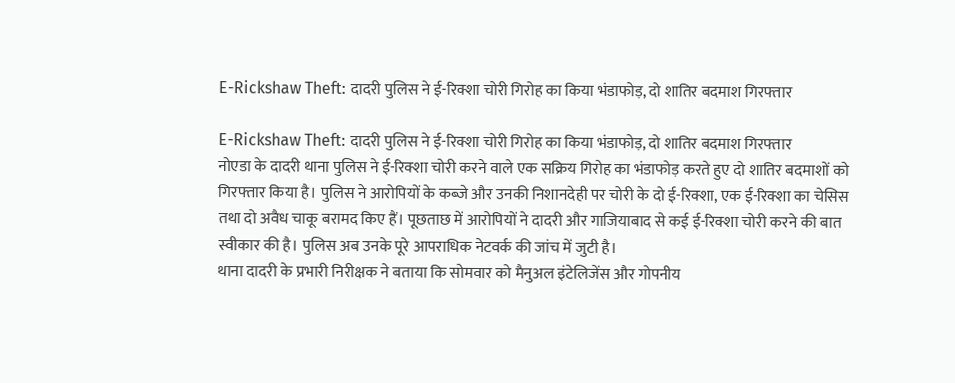E-Rickshaw Theft: दादरी पुलिस ने ई-रिक्शा चोरी गिरोह का किया भंडाफोड़, दो शातिर बदमाश गिरफ्तार

E-Rickshaw Theft: दादरी पुलिस ने ई-रिक्शा चोरी गिरोह का किया भंडाफोड़, दो शातिर बदमाश गिरफ्तार
नोएडा के दादरी थाना पुलिस ने ई-रिक्शा चोरी करने वाले एक सक्रिय गिरोह का भंडाफोड़ करते हुए दो शातिर बदमाशों को गिरफ्तार किया है। पुलिस ने आरोपियों के कब्जे और उनकी निशानदेही पर चोरी के दो ई-रिक्शा, एक ई-रिक्शा का चेसिस तथा दो अवैध चाकू बरामद किए हैं। पूछताछ में आरोपियों ने दादरी और गाजियाबाद से कई ई-रिक्शा चोरी करने की बात स्वीकार की है। पुलिस अब उनके पूरे आपराधिक नेटवर्क की जांच में जुटी है।
थाना दादरी के प्रभारी निरीक्षक ने बताया कि सोमवार को मैनुअल इंटेलिजेंस और गोपनीय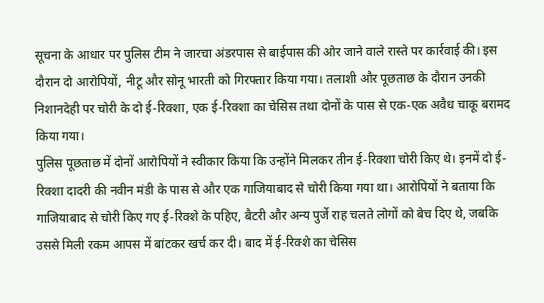सूचना के आधार पर पुलिस टीम ने जारचा अंडरपास से बाईपास की ओर जाने वाले रास्ते पर कार्रवाई की। इस दौरान दो आरोपियों, नीटू और सोनू भारती को गिरफ्तार किया गया। तलाशी और पूछताछ के दौरान उनकी निशानदेही पर चोरी के दो ई-रिक्शा, एक ई-रिक्शा का चेसिस तथा दोनों के पास से एक-एक अवैध चाकू बरामद किया गया।
पुलिस पूछताछ में दोनों आरोपियों ने स्वीकार किया कि उन्होंने मिलकर तीन ई-रिक्शा चोरी किए थे। इनमें दो ई-रिक्शा दादरी की नवीन मंडी के पास से और एक गाजियाबाद से चोरी किया गया था। आरोपियों ने बताया कि गाजियाबाद से चोरी किए गए ई-रिक्शे के पहिए, बैटरी और अन्य पुर्जे राह चलते लोगों को बेच दिए थे, जबकि उससे मिली रकम आपस में बांटकर खर्च कर दी। बाद में ई-रिक्शे का चेसिस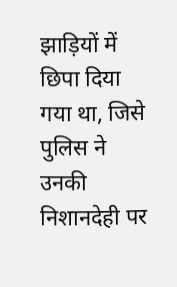झाड़ियों में छिपा दिया गया था, जिसे पुलिस ने उनकी निशानदेही पर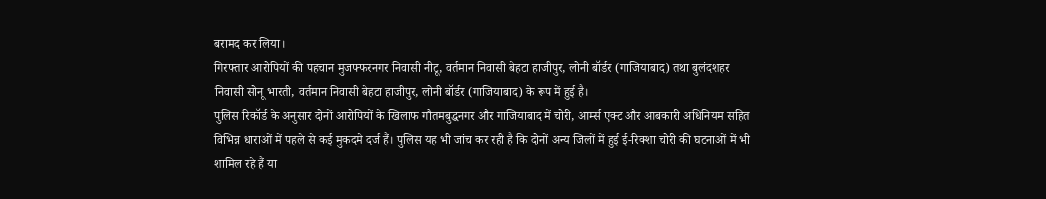बरामद कर लिया।
गिरफ्तार आरोपियों की पहचान मुजफ्फरनगर निवासी नीटू, वर्तमान निवासी बेहटा हाजीपुर, लोनी बॉर्डर (गाजियाबाद) तथा बुलंदशहर निवासी सोनू भारती, वर्तमान निवासी बेहटा हाजीपुर, लोनी बॉर्डर (गाजियाबाद) के रूप में हुई है।
पुलिस रिकॉर्ड के अनुसार दोनों आरोपियों के खिलाफ गौतमबुद्धनगर और गाजियाबाद में चोरी, आर्म्स एक्ट और आबकारी अधिनियम सहित विभिन्न धाराओं में पहले से कई मुकदमे दर्ज हैं। पुलिस यह भी जांच कर रही है कि दोनों अन्य जिलों में हुई ई-रिक्शा चोरी की घटनाओं में भी शामिल रहे हैं या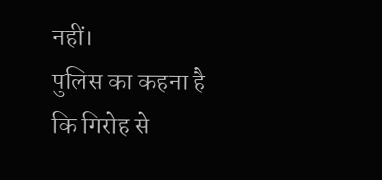नहीं।
पुलिस का कहना है कि गिरोह से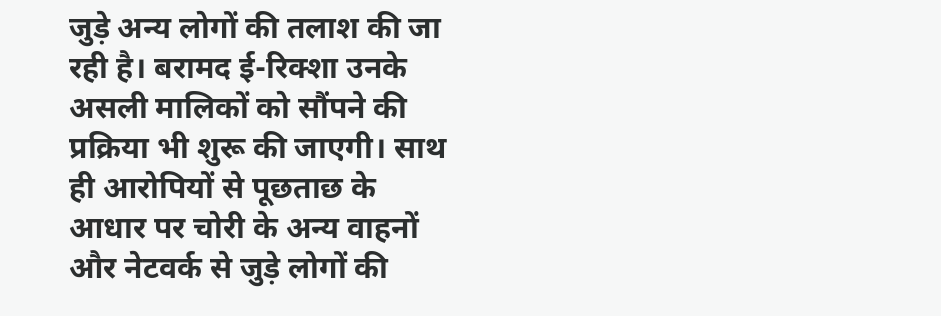जुड़े अन्य लोगों की तलाश की जा रही है। बरामद ई-रिक्शा उनके असली मालिकों को सौंपने की प्रक्रिया भी शुरू की जाएगी। साथ ही आरोपियों से पूछताछ के आधार पर चोरी के अन्य वाहनों और नेटवर्क से जुड़े लोगों की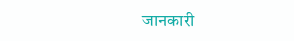जानकारी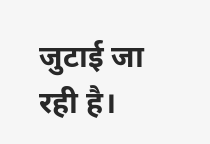जुटाई जा रही है।